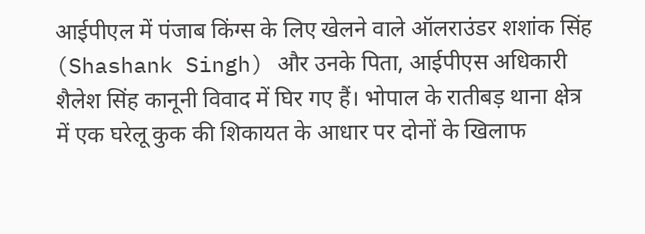आईपीएल में पंजाब किंग्स के लिए खेलने वाले ऑलराउंडर शशांक सिंह (Shashank Singh) और उनके पिता, आईपीएस अधिकारी शैलेश सिंह कानूनी विवाद में घिर गए हैं। भोपाल के रातीबड़ थाना क्षेत्र में एक घरेलू कुक की शिकायत के आधार पर दोनों के खिलाफ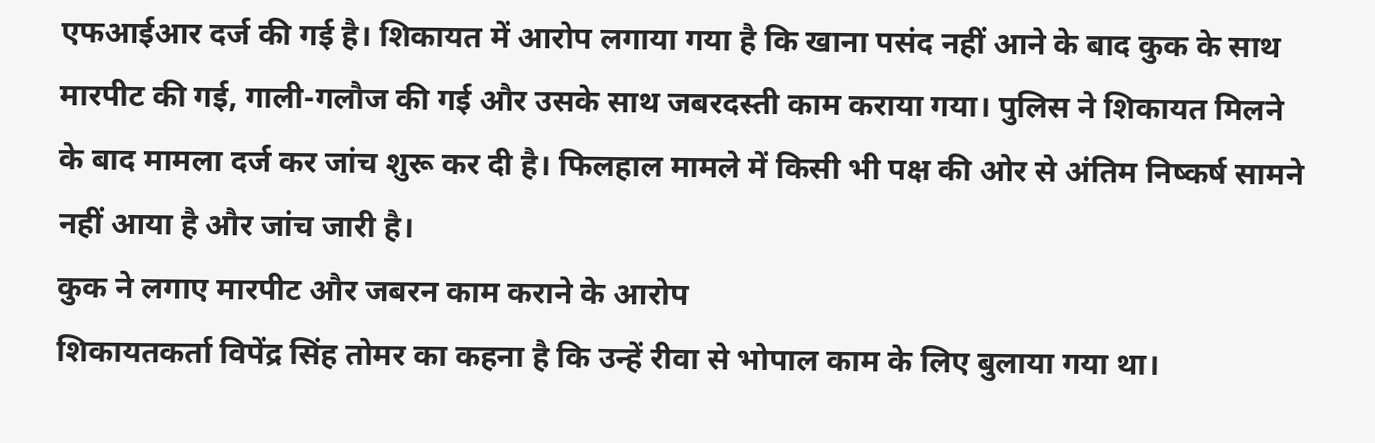एफआईआर दर्ज की गई है। शिकायत में आरोप लगाया गया है कि खाना पसंद नहीं आने के बाद कुक के साथ मारपीट की गई, गाली-गलौज की गई और उसके साथ जबरदस्ती काम कराया गया। पुलिस ने शिकायत मिलने के बाद मामला दर्ज कर जांच शुरू कर दी है। फिलहाल मामले में किसी भी पक्ष की ओर से अंतिम निष्कर्ष सामने नहीं आया है और जांच जारी है।
कुक ने लगाए मारपीट और जबरन काम कराने के आरोप
शिकायतकर्ता विपेंद्र सिंह तोमर का कहना है कि उन्हें रीवा से भोपाल काम के लिए बुलाया गया था।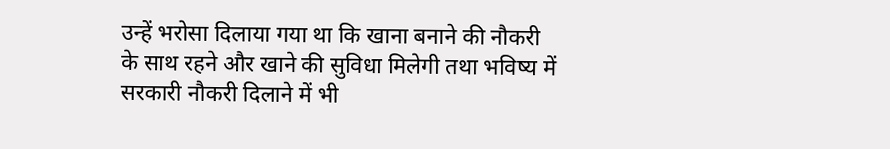उन्हें भरोसा दिलाया गया था कि खाना बनाने की नौकरी के साथ रहने और खाने की सुविधा मिलेगी तथा भविष्य में सरकारी नौकरी दिलाने में भी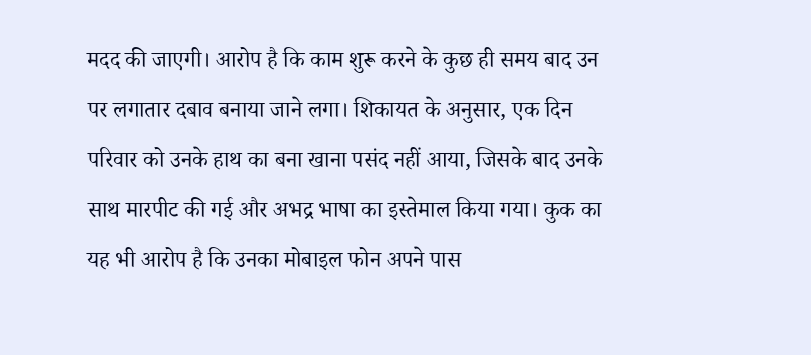मदद की जाएगी। आरोप है कि काम शुरू करने के कुछ ही समय बाद उन पर लगातार दबाव बनाया जाने लगा। शिकायत के अनुसार, एक दिन परिवार को उनके हाथ का बना खाना पसंद नहीं आया, जिसके बाद उनके साथ मारपीट की गई और अभद्र भाषा का इस्तेमाल किया गया। कुक का यह भी आरोप है कि उनका मोबाइल फोन अपने पास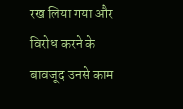रख लिया गया और विरोध करने के बावजूद उनसे काम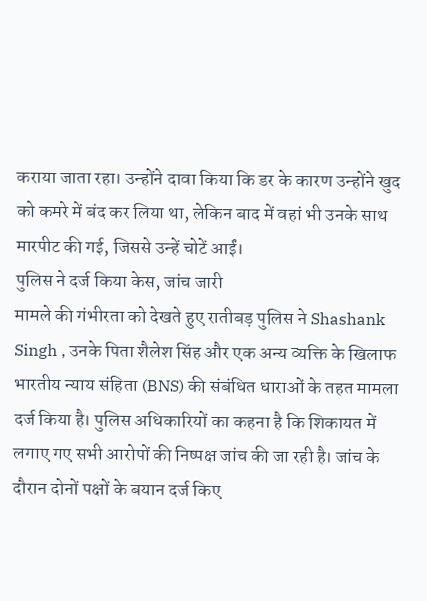कराया जाता रहा। उन्होंने दावा किया कि डर के कारण उन्होंने खुद को कमरे में बंद कर लिया था, लेकिन बाद में वहां भी उनके साथ मारपीट की गई, जिससे उन्हें चोटें आईं।
पुलिस ने दर्ज किया केस, जांच जारी
मामले की गंभीरता को देखते हुए रातीबड़ पुलिस ने Shashank Singh , उनके पिता शैलेश सिंह और एक अन्य व्यक्ति के खिलाफ भारतीय न्याय संहिता (BNS) की संबंधित धाराओं के तहत मामला दर्ज किया है। पुलिस अधिकारियों का कहना है कि शिकायत में लगाए गए सभी आरोपों की निष्पक्ष जांच की जा रही है। जांच के दौरान दोनों पक्षों के बयान दर्ज किए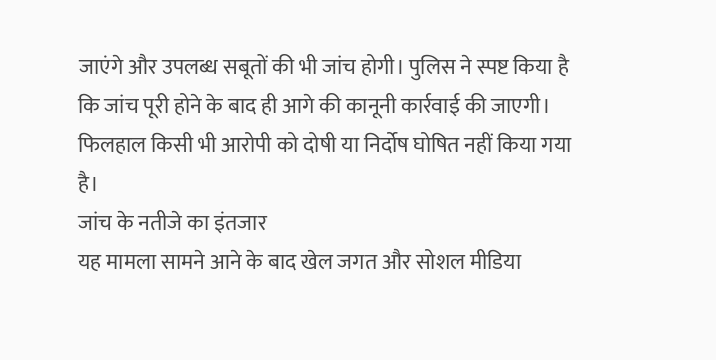जाएंगे और उपलब्ध सबूतों की भी जांच होगी। पुलिस ने स्पष्ट किया है कि जांच पूरी होने के बाद ही आगे की कानूनी कार्रवाई की जाएगी। फिलहाल किसी भी आरोपी को दोषी या निर्दोष घोषित नहीं किया गया है।
जांच के नतीजे का इंतजार
यह मामला सामने आने के बाद खेल जगत और सोशल मीडिया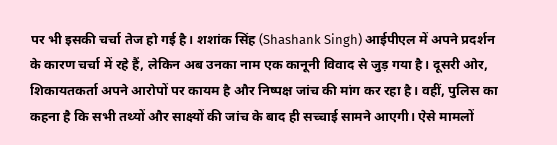पर भी इसकी चर्चा तेज हो गई है। शशांक सिंह (Shashank Singh) आईपीएल में अपने प्रदर्शन के कारण चर्चा में रहे हैं, लेकिन अब उनका नाम एक कानूनी विवाद से जुड़ गया है। दूसरी ओर, शिकायतकर्ता अपने आरोपों पर कायम है और निष्पक्ष जांच की मांग कर रहा है। वहीं, पुलिस का कहना है कि सभी तथ्यों और साक्ष्यों की जांच के बाद ही सच्चाई सामने आएगी। ऐसे मामलों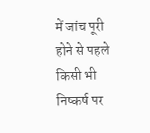में जांच पूरी होने से पहले किसी भी निष्कर्ष पर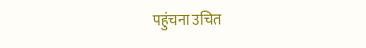पहुंचना उचित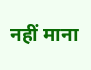नहीं माना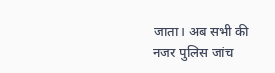जाता। अब सभी की नजर पुलिस जांच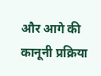और आगे की कानूनी प्रक्रिया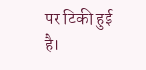पर टिकी हुई है।